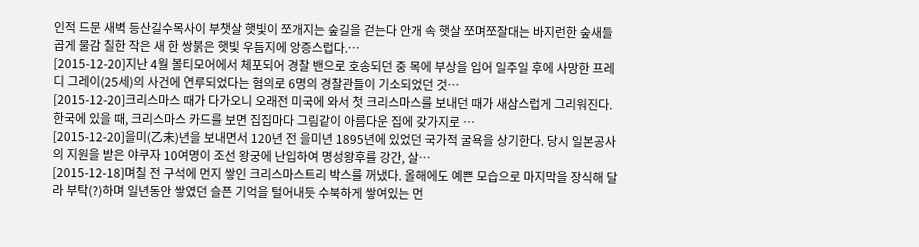인적 드문 새벽 등산길수목사이 부챗살 햇빛이 쪼개지는 숲길을 걷는다 안개 속 햇살 쪼며쪼잘대는 바지런한 숲새들곱게 물감 칠한 작은 새 한 쌍붉은 햇빛 우듬지에 앙증스럽다.…
[2015-12-20]지난 4월 볼티모어에서 체포되어 경찰 밴으로 호송되던 중 목에 부상을 입어 일주일 후에 사망한 프레디 그레이(25세)의 사건에 연루되었다는 혐의로 6명의 경찰관들이 기소되었던 것…
[2015-12-20]크리스마스 때가 다가오니 오래전 미국에 와서 첫 크리스마스를 보내던 때가 새삼스럽게 그리워진다.한국에 있을 때, 크리스마스 카드를 보면 집집마다 그림같이 아름다운 집에 갖가지로 …
[2015-12-20]을미(乙未)년을 보내면서 120년 전 을미년 1895년에 있었던 국가적 굴욕을 상기한다. 당시 일본공사의 지원을 받은 야쿠자 10여명이 조선 왕궁에 난입하여 명성왕후를 강간, 살…
[2015-12-18]며칠 전 구석에 먼지 쌓인 크리스마스트리 박스를 꺼냈다. 올해에도 예쁜 모습으로 마지막을 장식해 달라 부탁(?)하며 일년동안 쌓였던 슬픈 기억을 털어내듯 수북하게 쌓여있는 먼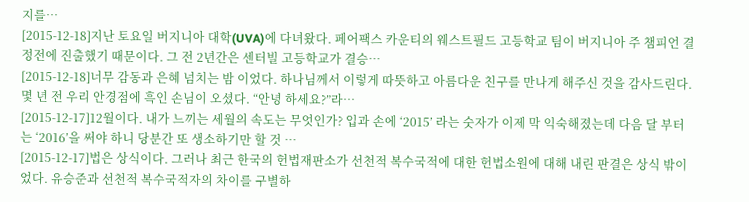지를…
[2015-12-18]지난 토요일 버지니아 대학(UVA)에 다녀왔다. 페어팩스 카운티의 웨스트필드 고등학교 팀이 버지니아 주 챔피언 결정전에 진출했기 때문이다. 그 전 2년간은 센터빌 고등학교가 결승…
[2015-12-18]너무 감동과 은혜 넘치는 밤 이었다. 하나님께서 이렇게 따뜻하고 아름다운 친구를 만나게 해주신 것을 감사드린다. 몇 년 전 우리 안경점에 흑인 손님이 오셨다. “안녕 하세요?”라…
[2015-12-17]12월이다. 내가 느끼는 세월의 속도는 무엇인가? 입과 손에 ‘2015’ 라는 숫자가 이제 막 익숙해졌는데 다음 달 부터는 ‘2016’을 써야 하니 당분간 또 생소하기만 할 것 …
[2015-12-17]법은 상식이다. 그러나 최근 한국의 헌법재판소가 선천적 복수국적에 대한 헌법소원에 대해 내린 판결은 상식 밖이었다. 유승준과 선천적 복수국적자의 차이를 구별하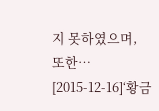지 못하였으며, 또한…
[2015-12-16]‘황금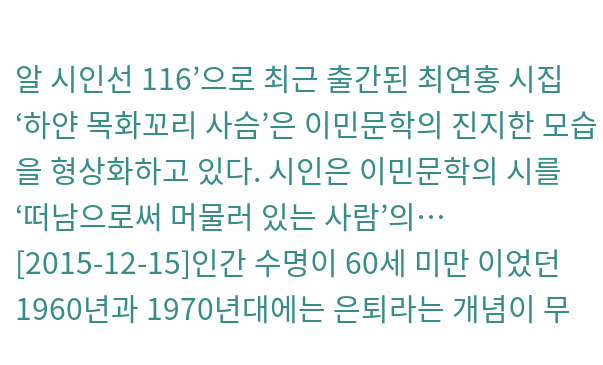알 시인선 116’으로 최근 출간된 최연홍 시집 ‘하얀 목화꼬리 사슴’은 이민문학의 진지한 모습을 형상화하고 있다. 시인은 이민문학의 시를 ‘떠남으로써 머물러 있는 사람’의…
[2015-12-15]인간 수명이 60세 미만 이었던 1960년과 1970년대에는 은퇴라는 개념이 무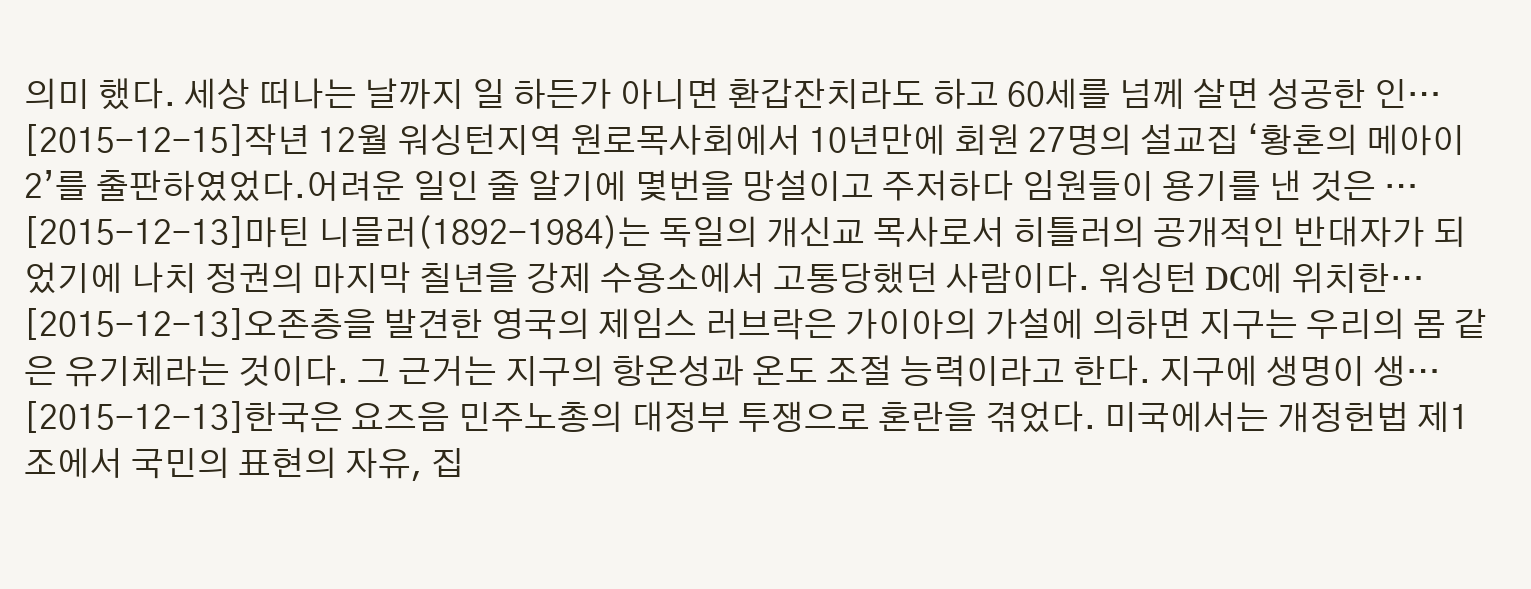의미 했다. 세상 떠나는 날까지 일 하든가 아니면 환갑잔치라도 하고 60세를 넘께 살면 성공한 인…
[2015-12-15]작년 12월 워싱턴지역 원로목사회에서 10년만에 회원 27명의 설교집 ‘황혼의 메아이2’를 출판하였었다.어려운 일인 줄 알기에 몇번을 망설이고 주저하다 임원들이 용기를 낸 것은 …
[2015-12-13]마틴 니믈러(1892-1984)는 독일의 개신교 목사로서 히틀러의 공개적인 반대자가 되었기에 나치 정권의 마지막 칠년을 강제 수용소에서 고통당했던 사람이다. 워싱턴 DC에 위치한…
[2015-12-13]오존층을 발견한 영국의 제임스 러브락은 가이아의 가설에 의하면 지구는 우리의 몸 같은 유기체라는 것이다. 그 근거는 지구의 항온성과 온도 조절 능력이라고 한다. 지구에 생명이 생…
[2015-12-13]한국은 요즈음 민주노총의 대정부 투쟁으로 혼란을 겪었다. 미국에서는 개정헌법 제1조에서 국민의 표현의 자유, 집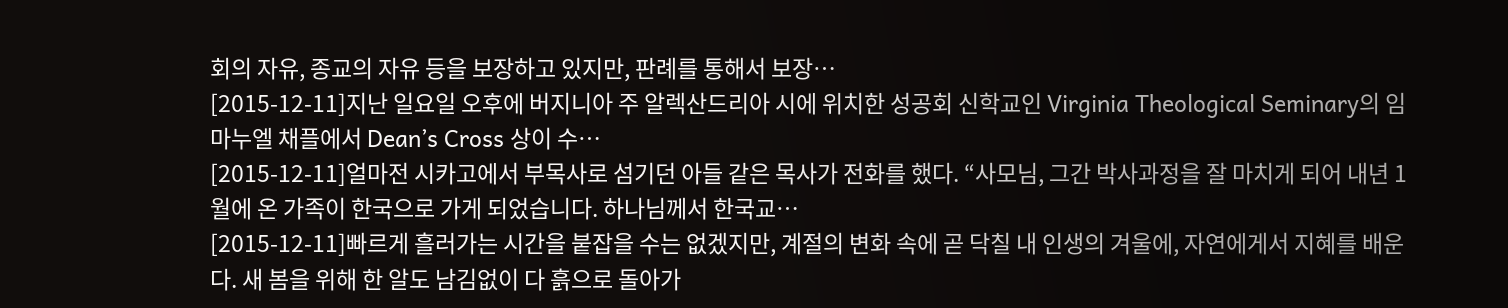회의 자유, 종교의 자유 등을 보장하고 있지만, 판례를 통해서 보장…
[2015-12-11]지난 일요일 오후에 버지니아 주 알렉산드리아 시에 위치한 성공회 신학교인 Virginia Theological Seminary의 임마누엘 채플에서 Dean’s Cross 상이 수…
[2015-12-11]얼마전 시카고에서 부목사로 섬기던 아들 같은 목사가 전화를 했다. “사모님, 그간 박사과정을 잘 마치게 되어 내년 1월에 온 가족이 한국으로 가게 되었습니다. 하나님께서 한국교…
[2015-12-11]빠르게 흘러가는 시간을 붙잡을 수는 없겠지만, 계절의 변화 속에 곧 닥칠 내 인생의 겨울에, 자연에게서 지혜를 배운다. 새 봄을 위해 한 알도 남김없이 다 흙으로 돌아가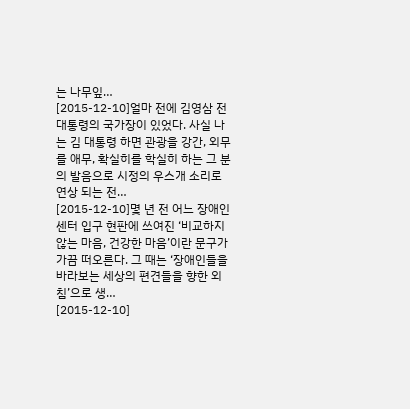는 나무잎…
[2015-12-10]얼마 전에 김영삼 전 대통령의 국가장이 있었다. 사실 나는 김 대통령 하면 관광을 강간, 외무를 애무, 확실히를 학실히 하는 그 분의 발음으로 시정의 우스개 소리로 연상 되는 전…
[2015-12-10]몇 년 전 어느 장애인 센터 입구 현판에 쓰여진 ‘비교하지 않는 마음, 건강한 마음’이란 문구가 가끔 떠오른다. 그 때는 ‘장애인들을 바라보는 세상의 편견들을 향한 외침’으로 생…
[2015-12-10]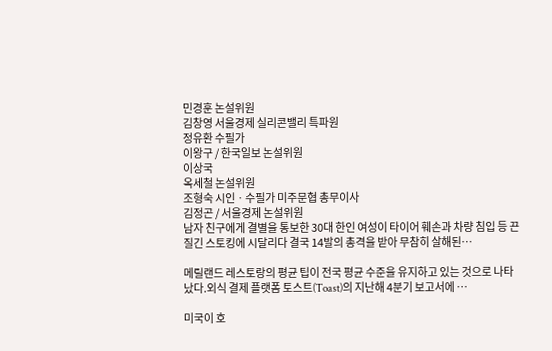민경훈 논설위원
김창영 서울경제 실리콘밸리 특파원
정유환 수필가
이왕구 / 한국일보 논설위원
이상국
옥세철 논설위원
조형숙 시인ㆍ수필가 미주문협 총무이사
김정곤 / 서울경제 논설위원
남자 친구에게 결별을 통보한 30대 한인 여성이 타이어 훼손과 차량 침입 등 끈질긴 스토킹에 시달리다 결국 14발의 총격을 받아 무참히 살해된…

메릴랜드 레스토랑의 평균 팁이 전국 평균 수준을 유지하고 있는 것으로 나타났다.외식 결제 플랫폼 토스트(Toast)의 지난해 4분기 보고서에 …

미국이 호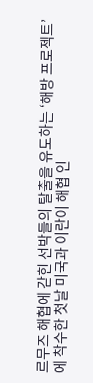르무즈 해협에 갇힌 선박들의 탈출을 유도하는 ‘해방 프로젝트’에 착수한 첫날 미국과 이란이 해협 인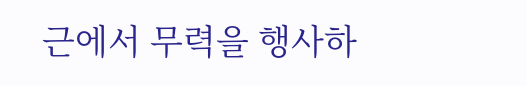근에서 무력을 행사하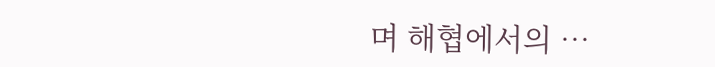며 해협에서의 …